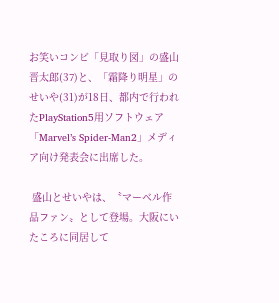お笑いコンビ「見取り図」の盛山晋太郎(37)と、「霜降り明星」のせいや(31)が18日、都内で行われたPlayStation5用ソフトウェア「Marvel’s Spider-Man2」メディア向け発表会に出席した。

 盛山とせいやは、〝マーベル作品ファン〟として登場。大阪にいたころに同居して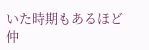いた時期もあるほど仲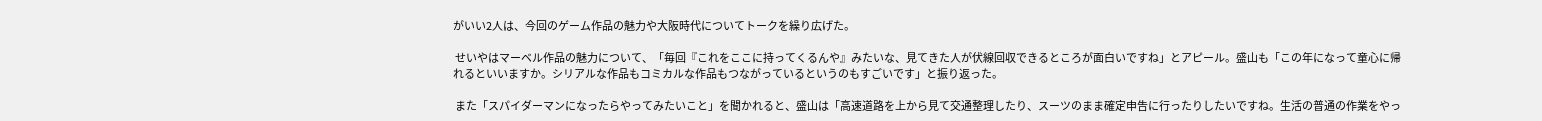がいい2人は、今回のゲーム作品の魅力や大阪時代についてトークを繰り広げた。

 せいやはマーベル作品の魅力について、「毎回『これをここに持ってくるんや』みたいな、見てきた人が伏線回収できるところが面白いですね」とアピール。盛山も「この年になって童心に帰れるといいますか。シリアルな作品もコミカルな作品もつながっているというのもすごいです」と振り返った。

 また「スパイダーマンになったらやってみたいこと」を聞かれると、盛山は「高速道路を上から見て交通整理したり、スーツのまま確定申告に行ったりしたいですね。生活の普通の作業をやっ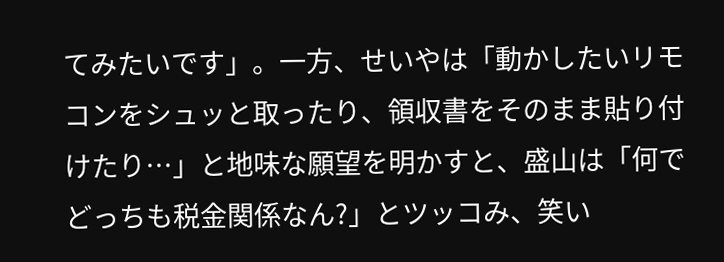てみたいです」。一方、せいやは「動かしたいリモコンをシュッと取ったり、領収書をそのまま貼り付けたり…」と地味な願望を明かすと、盛山は「何でどっちも税金関係なん?」とツッコみ、笑い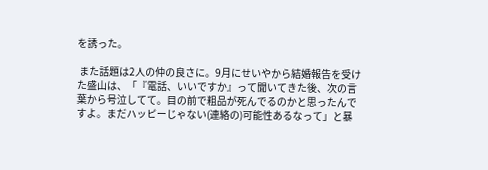を誘った。

 また話題は2人の仲の良さに。9月にせいやから結婚報告を受けた盛山は、「『電話、いいですか』って聞いてきた後、次の言葉から号泣してて。目の前で粗品が死んでるのかと思ったんですよ。まだハッピーじゃない(連絡の)可能性あるなって」と暴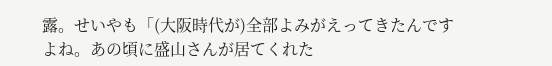露。せいやも「(大阪時代が)全部よみがえってきたんですよね。あの頃に盛山さんが居てくれた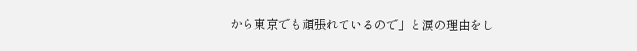から東京でも頑張れているので」と涙の理由をし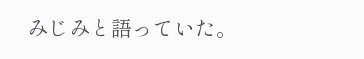みじみと語っていた。